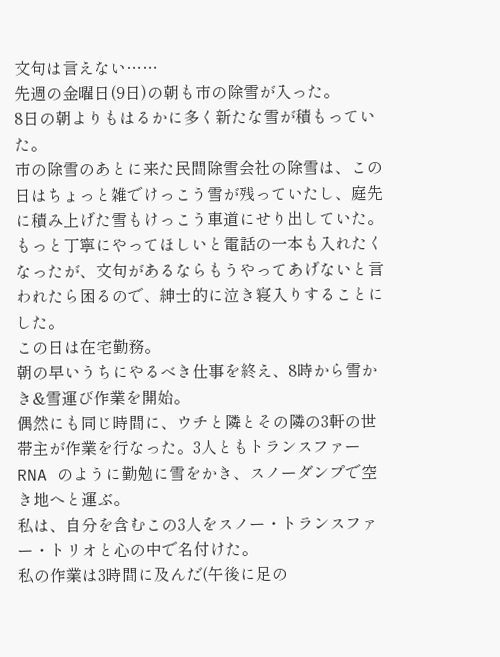文句は言えない……
先週の金曜日(9日)の朝も市の除雪が入った。
8日の朝よりもはるかに多く新たな雪が積もっていた。
市の除雪のあとに来た民間除雪会社の除雪は、この日はちょっと雑でけっこう雪が残っていたし、庭先に積み上げた雪もけっこう車道にせり出していた。
もっと丁寧にやってほしいと電話の一本も入れたくなったが、文句があるならもうやってあげないと言われたら困るので、紳士的に泣き寝入りすることにした。
この日は在宅勤務。
朝の早いうちにやるべき仕事を終え、8時から雪かき&雪運び作業を開始。
偶然にも同じ時間に、ウチと隣とその隣の3軒の世帯主が作業を行なった。3人ともトランスファー RNA のように勤勉に雪をかき、スノーダンプで空き地へと運ぶ。
私は、自分を含むこの3人をスノー・トランスファー・トリオと心の中で名付けた。
私の作業は3時間に及んだ(午後に足の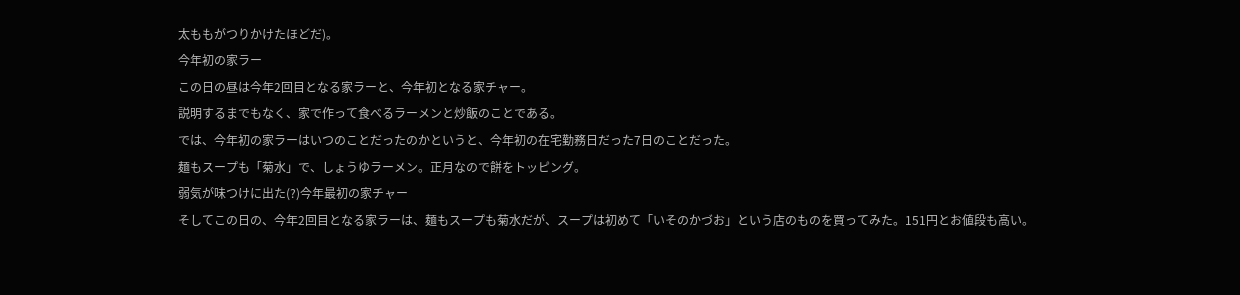太ももがつりかけたほどだ)。
今年初の家ラー
この日の昼は今年2回目となる家ラーと、今年初となる家チャー。
説明するまでもなく、家で作って食べるラーメンと炒飯のことである。
では、今年初の家ラーはいつのことだったのかというと、今年初の在宅勤務日だった7日のことだった。
麺もスープも「菊水」で、しょうゆラーメン。正月なので餅をトッピング。
弱気が味つけに出た(?)今年最初の家チャー
そしてこの日の、今年2回目となる家ラーは、麺もスープも菊水だが、スープは初めて「いそのかづお」という店のものを買ってみた。151円とお値段も高い。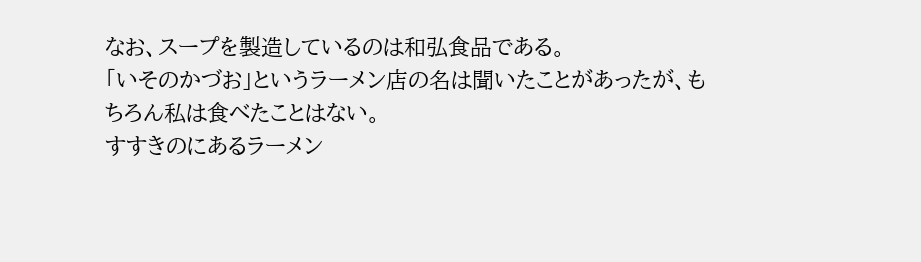なお、スープを製造しているのは和弘食品である。
「いそのかづお」というラーメン店の名は聞いたことがあったが、もちろん私は食べたことはない。
すすきのにあるラーメン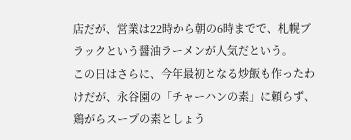店だが、営業は22時から朝の6時までで、札幌ブラックという醤油ラーメンが人気だという。
この日はさらに、今年最初となる炒飯も作ったわけだが、永谷園の「チャーハンの素」に頼らず、鶏がらスープの素としょう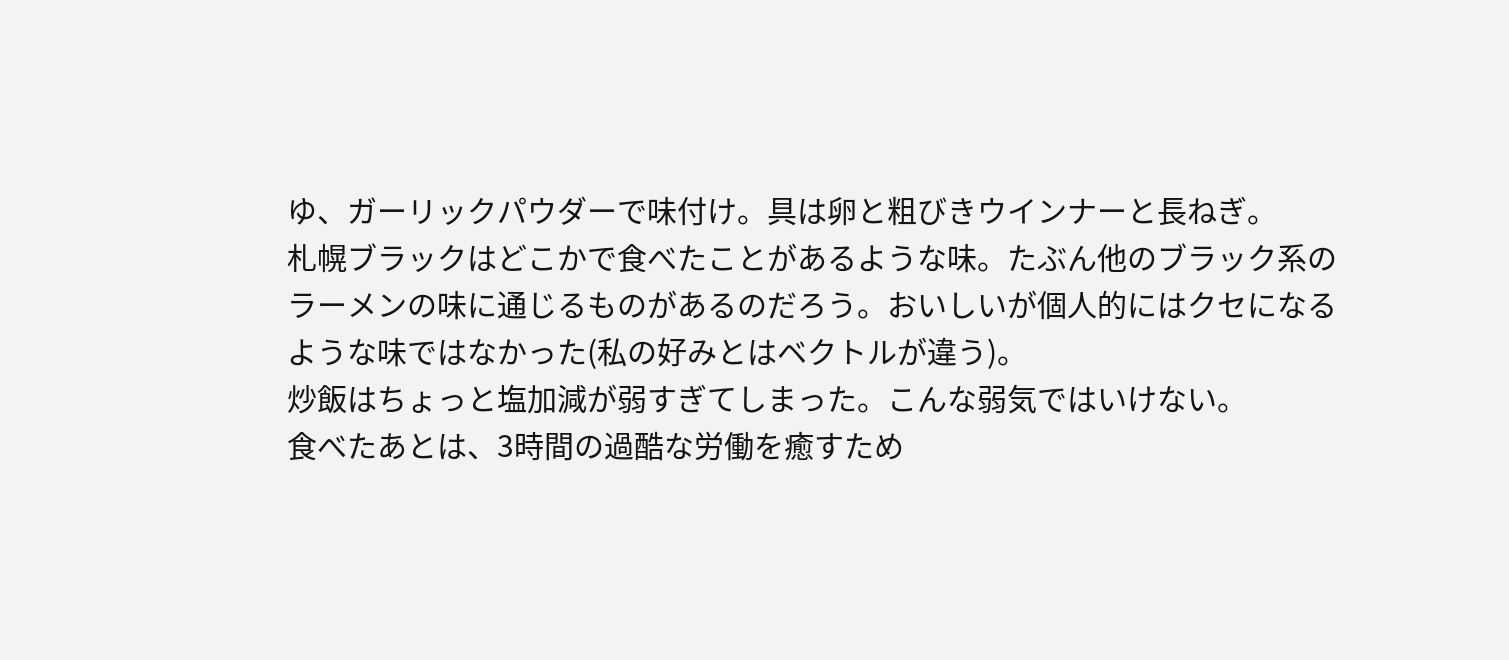ゆ、ガーリックパウダーで味付け。具は卵と粗びきウインナーと長ねぎ。
札幌ブラックはどこかで食べたことがあるような味。たぶん他のブラック系のラーメンの味に通じるものがあるのだろう。おいしいが個人的にはクセになるような味ではなかった(私の好みとはベクトルが違う)。
炒飯はちょっと塩加減が弱すぎてしまった。こんな弱気ではいけない。
食べたあとは、3時間の過酷な労働を癒すため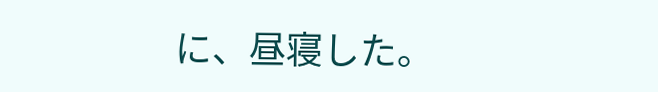に、昼寝した。